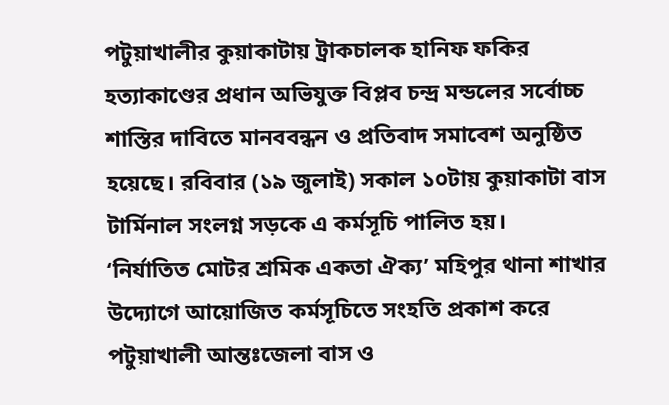পটুয়াখালীর কুয়াকাটায় ট্রাকচালক হানিফ ফকির হত্যাকাণ্ডের প্রধান অভিযুক্ত বিপ্লব চন্দ্র মন্ডলের সর্বোচ্চ শাস্তির দাবিতে মানববন্ধন ও প্রতিবাদ সমাবেশ অনুষ্ঠিত হয়েছে। রবিবার (১৯ জুলাই) সকাল ১০টায় কুয়াকাটা বাস টার্মিনাল সংলগ্ন সড়কে এ কর্মসূচি পালিত হয়।
‘নির্যাতিত মোটর শ্রমিক একতা ঐক্য’ মহিপুর থানা শাখার উদ্যোগে আয়োজিত কর্মসূচিতে সংহতি প্রকাশ করে পটুয়াখালী আন্তঃজেলা বাস ও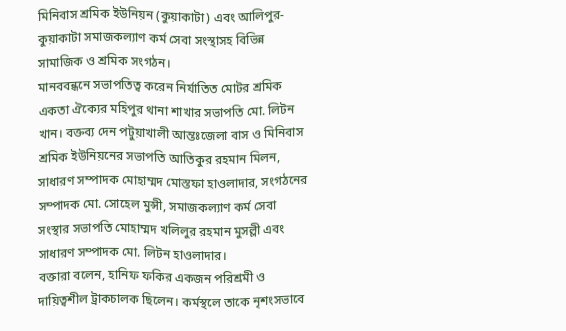মিনিবাস শ্রমিক ইউনিয়ন (কুয়াকাটা) এবং আলিপুর-কুয়াকাটা সমাজকল্যাণ কর্ম সেবা সংস্থাসহ বিভিন্ন সামাজিক ও শ্রমিক সংগঠন।
মানববন্ধনে সভাপতিত্ব করেন নির্যাতিত মোটর শ্রমিক একতা ঐক্যের মহিপুর থানা শাখার সভাপতি মো. লিটন খান। বক্তব্য দেন পটুয়াখালী আন্তঃজেলা বাস ও মিনিবাস শ্রমিক ইউনিয়নের সভাপতি আতিকুর রহমান মিলন, সাধারণ সম্পাদক মোহাম্মদ মোস্তফা হাওলাদার, সংগঠনের সম্পাদক মো. সোহেল মুন্সী, সমাজকল্যাণ কর্ম সেবা সংস্থার সভাপতি মোহাম্মদ খলিলুর রহমান মুসল্লী এবং সাধারণ সম্পাদক মো. লিটন হাওলাদার।
বক্তারা বলেন, হানিফ ফকির একজন পরিশ্রমী ও দায়িত্বশীল ট্রাকচালক ছিলেন। কর্মস্থলে তাকে নৃশংসভাবে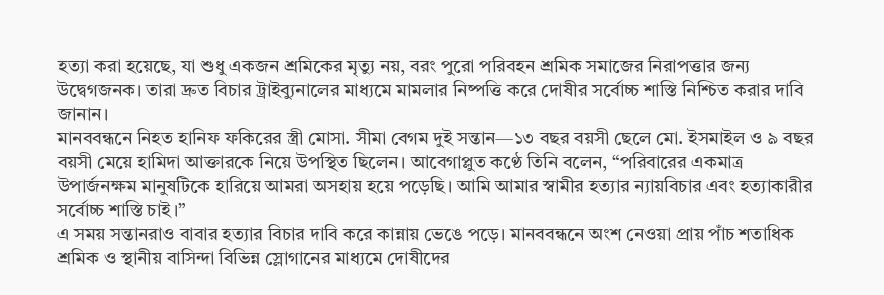হত্যা করা হয়েছে, যা শুধু একজন শ্রমিকের মৃত্যু নয়, বরং পুরো পরিবহন শ্রমিক সমাজের নিরাপত্তার জন্য উদ্বেগজনক। তারা দ্রুত বিচার ট্রাইব্যুনালের মাধ্যমে মামলার নিষ্পত্তি করে দোষীর সর্বোচ্চ শাস্তি নিশ্চিত করার দাবি জানান।
মানববন্ধনে নিহত হানিফ ফকিরের স্ত্রী মোসা. সীমা বেগম দুই সন্তান—১৩ বছর বয়সী ছেলে মো. ইসমাইল ও ৯ বছর বয়সী মেয়ে হামিদা আক্তারকে নিয়ে উপস্থিত ছিলেন। আবেগাপ্লুত কণ্ঠে তিনি বলেন, “পরিবারের একমাত্র উপার্জনক্ষম মানুষটিকে হারিয়ে আমরা অসহায় হয়ে পড়েছি। আমি আমার স্বামীর হত্যার ন্যায়বিচার এবং হত্যাকারীর সর্বোচ্চ শাস্তি চাই।”
এ সময় সন্তানরাও বাবার হত্যার বিচার দাবি করে কান্নায় ভেঙে পড়ে। মানববন্ধনে অংশ নেওয়া প্রায় পাঁচ শতাধিক শ্রমিক ও স্থানীয় বাসিন্দা বিভিন্ন স্লোগানের মাধ্যমে দোষীদের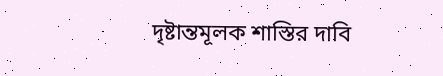দৃষ্টান্তমূলক শাস্তির দাবি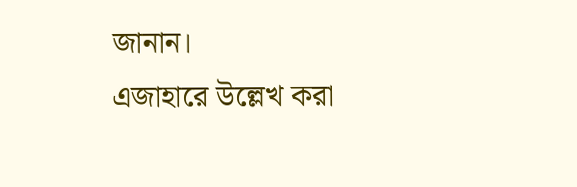জানান।
এজাহারে উল্লেখ করা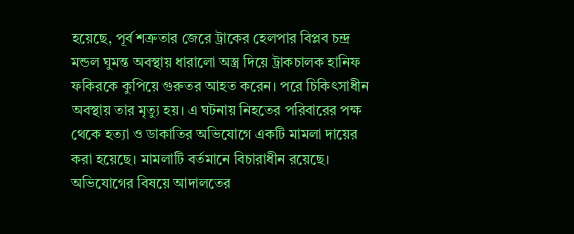হয়েছে, পূর্ব শত্রুতার জেরে ট্রাকের হেলপার বিপ্লব চন্দ্র মন্ডল ঘুমন্ত অবস্থায় ধারালো অস্ত্র দিয়ে ট্রাকচালক হানিফ ফকিরকে কুপিয়ে গুরুতর আহত করেন। পরে চিকিৎসাধীন অবস্থায় তার মৃত্যু হয়। এ ঘটনায় নিহতের পরিবারের পক্ষ থেকে হত্যা ও ডাকাতির অভিযোগে একটি মামলা দায়ের করা হয়েছে। মামলাটি বর্তমানে বিচারাধীন রয়েছে।
অভিযোগের বিষয়ে আদালতের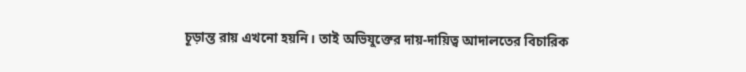চূড়ান্ত রায় এখনো হয়নি। তাই অভিযুক্তের দায়-দায়িত্ব আদালতের বিচারিক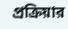প্রক্রিয়ার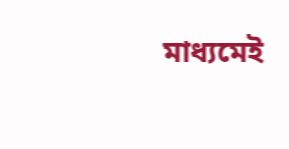মাধ্যমেই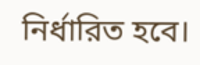নির্ধারিত হবে।